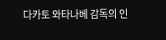다카토 와타나베 감독의 인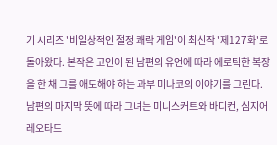기 시리즈 '비일상적인 절정 쾌락 게임'이 최신작 '제127화'로 돌아왔다. 본작은 고인이 된 남편의 유언에 따라 에로틱한 복장을 한 채 그를 애도해야 하는 과부 미나코의 이야기를 그린다. 남편의 마지막 뜻에 따라 그녀는 미니스커트와 바디컨, 심지어 레오타드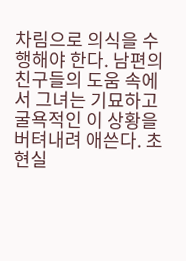차림으로 의식을 수행해야 한다. 남편의 친구들의 도움 속에서 그녀는 기묘하고 굴욕적인 이 상황을 버텨내려 애쓴다. 초현실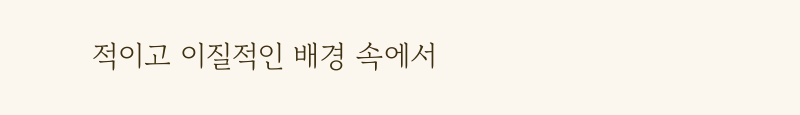적이고 이질적인 배경 속에서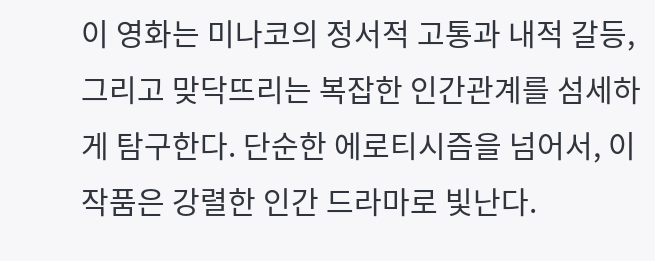이 영화는 미나코의 정서적 고통과 내적 갈등, 그리고 맞닥뜨리는 복잡한 인간관계를 섬세하게 탐구한다. 단순한 에로티시즘을 넘어서, 이 작품은 강렬한 인간 드라마로 빛난다.